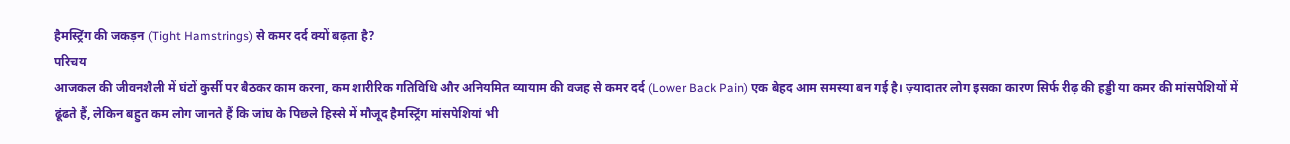हैमस्ट्रिंग की जकड़न (Tight Hamstrings) से कमर दर्द क्यों बढ़ता है?
परिचय
आजकल की जीवनशैली में घंटों कुर्सी पर बैठकर काम करना, कम शारीरिक गतिविधि और अनियमित व्यायाम की वजह से कमर दर्द (Lower Back Pain) एक बेहद आम समस्या बन गई है। ज़्यादातर लोग इसका कारण सिर्फ रीढ़ की हड्डी या कमर की मांसपेशियों में ढूंढते हैं, लेकिन बहुत कम लोग जानते हैं कि जांघ के पिछले हिस्से में मौजूद हैमस्ट्रिंग मांसपेशियां भी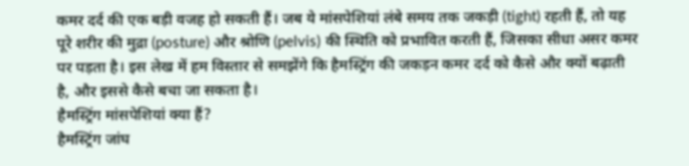कमर दर्द की एक बड़ी वजह हो सकती हैं। जब ये मांसपेशियां लंबे समय तक जकड़ी (tight) रहती हैं, तो यह पूरे शरीर की मुद्रा (posture) और श्रोणि (pelvis) की स्थिति को प्रभावित करती हैं, जिसका सीधा असर कमर पर पड़ता है। इस लेख में हम विस्तार से समझेंगे कि हैमस्ट्रिंग की जकड़न कमर दर्द को कैसे और क्यों बढ़ाती है, और इससे कैसे बचा जा सकता है।
हैमस्ट्रिंग मांसपेशियां क्या हैं?
हैमस्ट्रिंग जांघ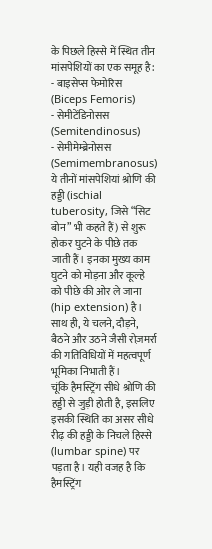के पिछले हिस्से में स्थित तीन मांसपेशियों का एक समूह है:
- बाइसेप्स फेमोरिस (Biceps Femoris)
- सेमीटेंडिनोसस (Semitendinosus)
- सेमीमेम्ब्रेनोसस (Semimembranosus)
ये तीनों मांसपेशियां श्रोणि की हड्डी (ischial tuberosity, जिसे “सिट बोन” भी कहते हैं) से शुरू होकर घुटने के पीछे तक जाती हैं। इनका मुख्य काम घुटने को मोड़ना और कूल्हे को पीछे की ओर ले जाना (hip extension) है। साथ ही, ये चलने, दौड़ने, बैठने और उठने जैसी रोज़मर्रा की गतिविधियों में महत्वपूर्ण भूमिका निभाती हैं।
चूंकि हैमस्ट्रिंग सीधे श्रोणि की हड्डी से जुड़ी होती है, इसलिए इसकी स्थिति का असर सीधे रीढ़ की हड्डी के निचले हिस्से (lumbar spine) पर पड़ता है। यही वजह है कि हैमस्ट्रिंग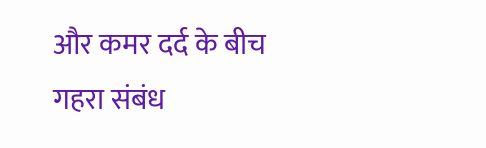और कमर दर्द के बीच गहरा संबंध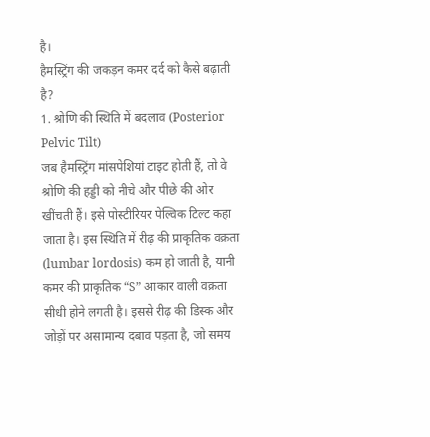है।
हैमस्ट्रिंग की जकड़न कमर दर्द को कैसे बढ़ाती है?
1. श्रोणि की स्थिति में बदलाव (Posterior Pelvic Tilt)
जब हैमस्ट्रिंग मांसपेशियां टाइट होती हैं, तो वे श्रोणि की हड्डी को नीचे और पीछे की ओर खींचती हैं। इसे पोस्टीरियर पेल्विक टिल्ट कहा जाता है। इस स्थिति में रीढ़ की प्राकृतिक वक्रता (lumbar lordosis) कम हो जाती है, यानी कमर की प्राकृतिक “S” आकार वाली वक्रता सीधी होने लगती है। इससे रीढ़ की डिस्क और जोड़ों पर असामान्य दबाव पड़ता है, जो समय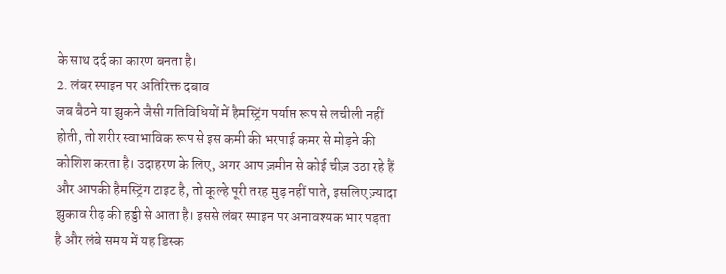के साथ दर्द का कारण बनता है।
2. लंबर स्पाइन पर अतिरिक्त दबाव
जब बैठने या झुकने जैसी गतिविधियों में हैमस्ट्रिंग पर्याप्त रूप से लचीली नहीं होती, तो शरीर स्वाभाविक रूप से इस कमी की भरपाई कमर से मोड़ने की कोशिश करता है। उदाहरण के लिए, अगर आप ज़मीन से कोई चीज़ उठा रहे हैं और आपकी हैमस्ट्रिंग टाइट है, तो कूल्हे पूरी तरह मुड़ नहीं पाते, इसलिए ज़्यादा झुकाव रीढ़ की हड्डी से आता है। इससे लंबर स्पाइन पर अनावश्यक भार पड़ता है और लंबे समय में यह डिस्क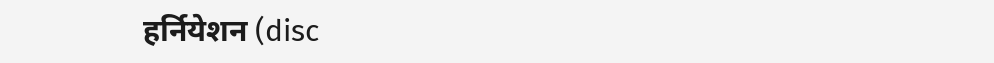हर्नियेशन (disc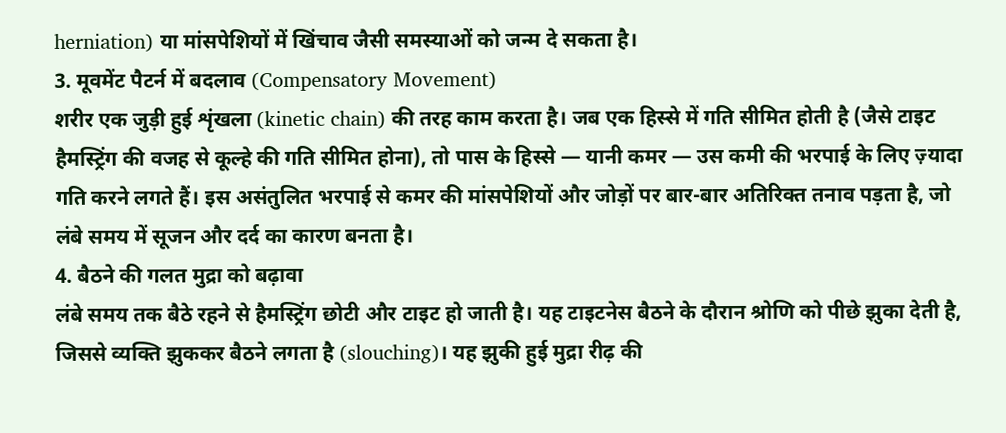herniation) या मांसपेशियों में खिंचाव जैसी समस्याओं को जन्म दे सकता है।
3. मूवमेंट पैटर्न में बदलाव (Compensatory Movement)
शरीर एक जुड़ी हुई शृंखला (kinetic chain) की तरह काम करता है। जब एक हिस्से में गति सीमित होती है (जैसे टाइट हैमस्ट्रिंग की वजह से कूल्हे की गति सीमित होना), तो पास के हिस्से — यानी कमर — उस कमी की भरपाई के लिए ज़्यादा गति करने लगते हैं। इस असंतुलित भरपाई से कमर की मांसपेशियों और जोड़ों पर बार-बार अतिरिक्त तनाव पड़ता है, जो लंबे समय में सूजन और दर्द का कारण बनता है।
4. बैठने की गलत मुद्रा को बढ़ावा
लंबे समय तक बैठे रहने से हैमस्ट्रिंग छोटी और टाइट हो जाती है। यह टाइटनेस बैठने के दौरान श्रोणि को पीछे झुका देती है, जिससे व्यक्ति झुककर बैठने लगता है (slouching)। यह झुकी हुई मुद्रा रीढ़ की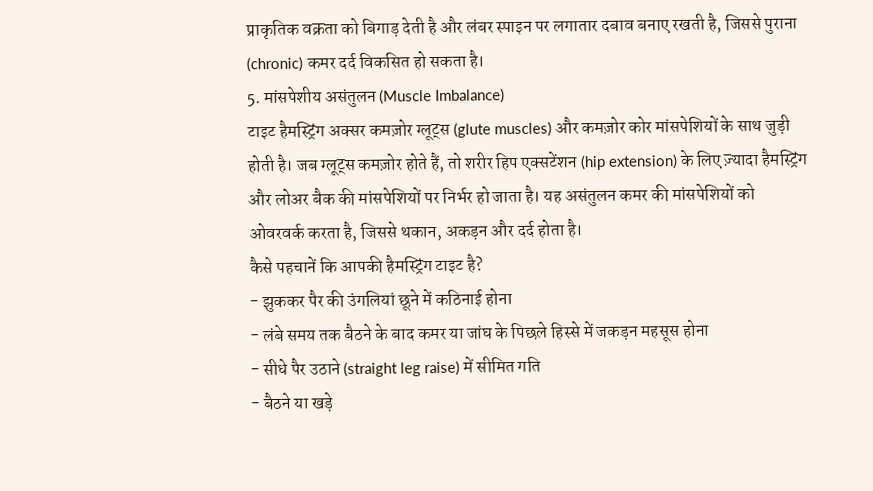प्राकृतिक वक्रता को बिगाड़ देती है और लंबर स्पाइन पर लगातार दबाव बनाए रखती है, जिससे पुराना (chronic) कमर दर्द विकसित हो सकता है।
5. मांसपेशीय असंतुलन (Muscle Imbalance)
टाइट हैमस्ट्रिंग अक्सर कमज़ोर ग्लूट्स (glute muscles) और कमज़ोर कोर मांसपेशियों के साथ जुड़ी होती है। जब ग्लूट्स कमज़ोर होते हैं, तो शरीर हिप एक्सटेंशन (hip extension) के लिए ज़्यादा हैमस्ट्रिंग और लोअर बैक की मांसपेशियों पर निर्भर हो जाता है। यह असंतुलन कमर की मांसपेशियों को ओवरवर्क करता है, जिससे थकान, अकड़न और दर्द होता है।
कैसे पहचानें कि आपकी हैमस्ट्रिंग टाइट है?
- झुककर पैर की उंगलियां छूने में कठिनाई होना
- लंबे समय तक बैठने के बाद कमर या जांघ के पिछले हिस्से में जकड़न महसूस होना
- सीधे पैर उठाने (straight leg raise) में सीमित गति
- बैठने या खड़े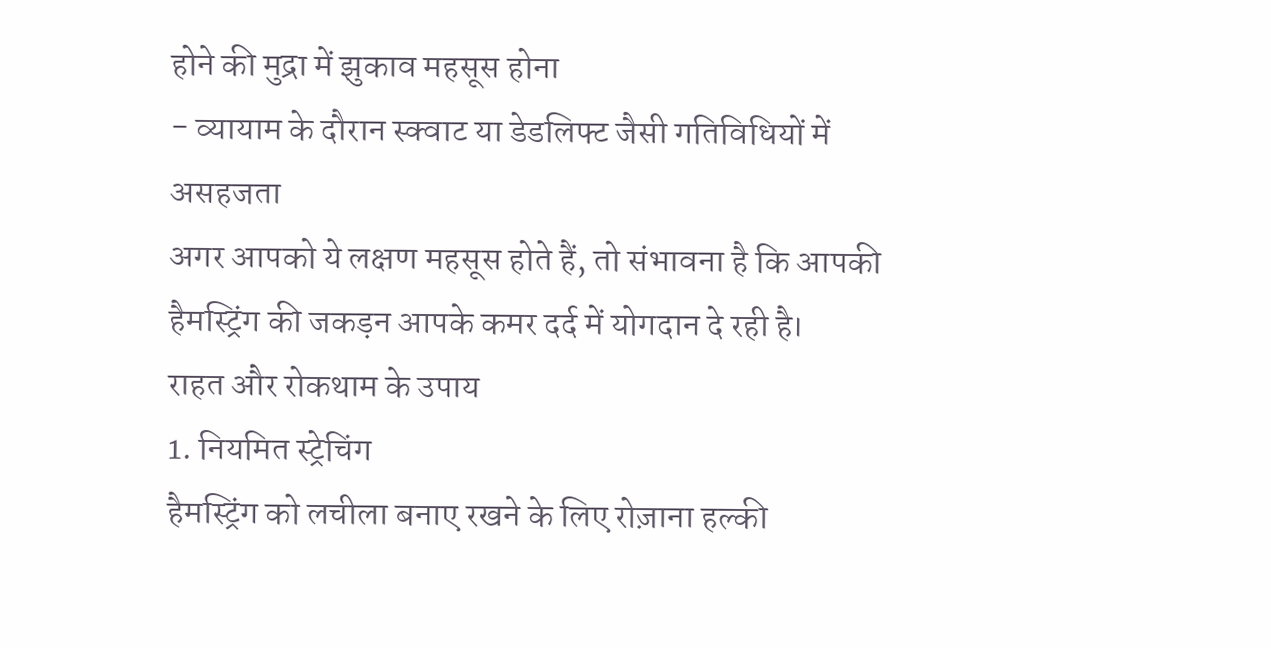होने की मुद्रा में झुकाव महसूस होना
- व्यायाम के दौरान स्क्वाट या डेडलिफ्ट जैसी गतिविधियों में असहजता
अगर आपको ये लक्षण महसूस होते हैं, तो संभावना है कि आपकी हैमस्ट्रिंग की जकड़न आपके कमर दर्द में योगदान दे रही है।
राहत और रोकथाम के उपाय
1. नियमित स्ट्रेचिंग
हैमस्ट्रिंग को लचीला बनाए रखने के लिए रोज़ाना हल्की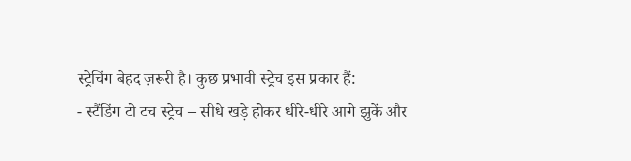स्ट्रेचिंग बेहद ज़रूरी है। कुछ प्रभावी स्ट्रेच इस प्रकार हैं:
- स्टैंडिंग टो टच स्ट्रेच – सीधे खड़े होकर धीरे-धीरे आगे झुकें और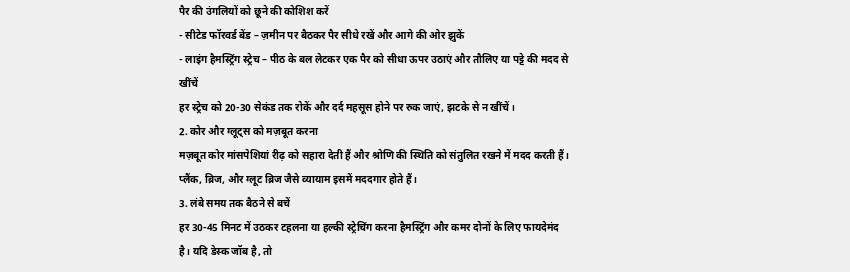पैर की उंगलियों को छूने की कोशिश करें
- सीटेड फॉरवर्ड बेंड – ज़मीन पर बैठकर पैर सीधे रखें और आगे की ओर झुकें
- लाइंग हैमस्ट्रिंग स्ट्रेच – पीठ के बल लेटकर एक पैर को सीधा ऊपर उठाएं और तौलिए या पट्टे की मदद से खींचें
हर स्ट्रेच को 20-30 सेकंड तक रोकें और दर्द महसूस होने पर रुक जाएं, झटके से न खींचें।
2. कोर और ग्लूट्स को मज़बूत करना
मज़बूत कोर मांसपेशियां रीढ़ को सहारा देती हैं और श्रोणि की स्थिति को संतुलित रखने में मदद करती हैं। प्लैंक, ब्रिज, और ग्लूट ब्रिज जैसे व्यायाम इसमें मददगार होते हैं।
3. लंबे समय तक बैठने से बचें
हर 30-45 मिनट में उठकर टहलना या हल्की स्ट्रेचिंग करना हैमस्ट्रिंग और कमर दोनों के लिए फायदेमंद है। यदि डेस्क जॉब है, तो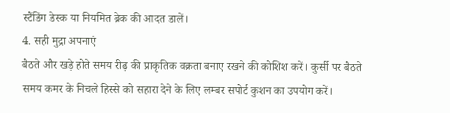स्टैंडिंग डेस्क या नियमित ब्रेक की आदत डालें।
4. सही मुद्रा अपनाएं
बैठते और खड़े होते समय रीढ़ की प्राकृतिक वक्रता बनाए रखने की कोशिश करें। कुर्सी पर बैठते समय कमर के निचले हिस्से को सहारा देने के लिए लम्बर सपोर्ट कुशन का उपयोग करें।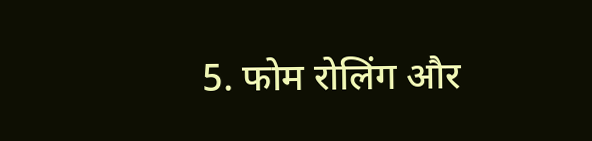5. फोम रोलिंग और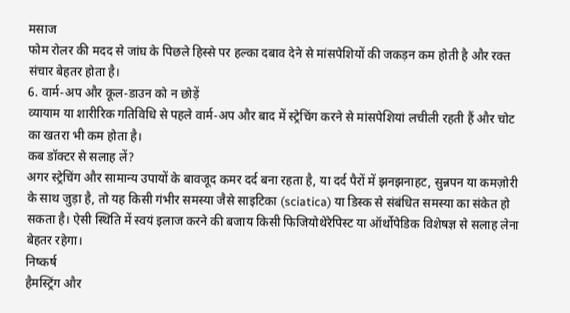मसाज
फोम रोलर की मदद से जांघ के पिछले हिस्से पर हल्का दबाव देने से मांसपेशियों की जकड़न कम होती है और रक्त संचार बेहतर होता है।
6. वार्म-अप और कूल-डाउन को न छोड़ें
व्यायाम या शारीरिक गतिविधि से पहले वार्म-अप और बाद में स्ट्रेचिंग करने से मांसपेशियां लचीली रहती हैं और चोट का खतरा भी कम होता है।
कब डॉक्टर से सलाह लें?
अगर स्ट्रेचिंग और सामान्य उपायों के बावजूद कमर दर्द बना रहता है, या दर्द पैरों में झनझनाहट, सुन्नपन या कमज़ोरी के साथ जुड़ा है, तो यह किसी गंभीर समस्या जैसे साइटिका (sciatica) या डिस्क से संबंधित समस्या का संकेत हो सकता है। ऐसी स्थिति में स्वयं इलाज करने की बजाय किसी फिजियोथेरेपिस्ट या ऑर्थोपेडिक विशेषज्ञ से सलाह लेना बेहतर रहेगा।
निष्कर्ष
हैमस्ट्रिंग और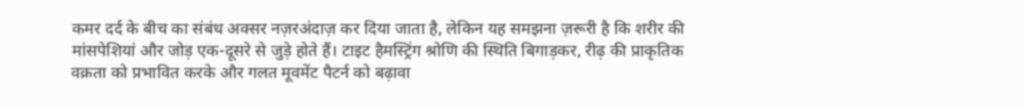कमर दर्द के बीच का संबंध अक्सर नज़रअंदाज़ कर दिया जाता है, लेकिन यह समझना ज़रूरी है कि शरीर की मांसपेशियां और जोड़ एक-दूसरे से जुड़े होते हैं। टाइट हैमस्ट्रिंग श्रोणि की स्थिति बिगाड़कर, रीढ़ की प्राकृतिक वक्रता को प्रभावित करके और गलत मूवमेंट पैटर्न को बढ़ावा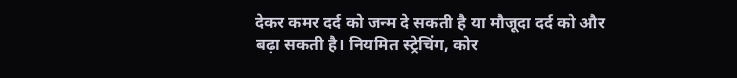देकर कमर दर्द को जन्म दे सकती है या मौजूदा दर्द को और बढ़ा सकती है। नियमित स्ट्रेचिंग, कोर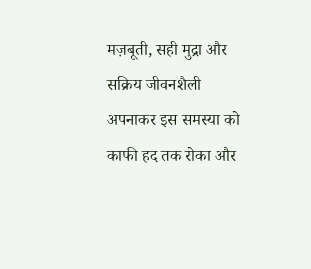मज़बूती, सही मुद्रा और सक्रिय जीवनशैली अपनाकर इस समस्या को काफी हद तक रोका और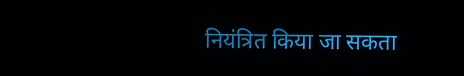नियंत्रित किया जा सकता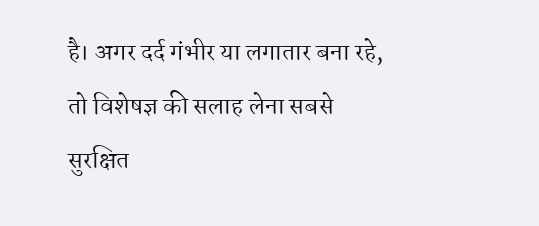है। अगर दर्द गंभीर या लगातार बना रहे, तो विशेषज्ञ की सलाह लेना सबसे सुरक्षित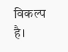विकल्प है।